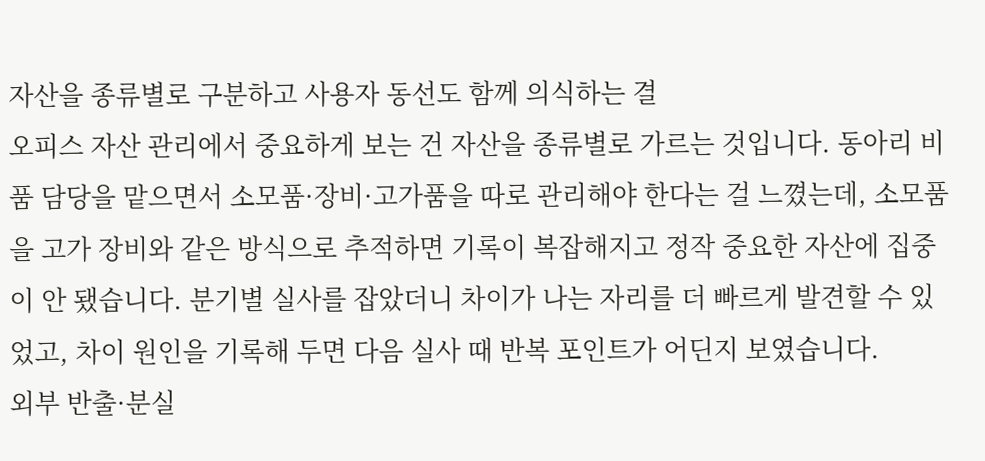자산을 종류별로 구분하고 사용자 동선도 함께 의식하는 결
오피스 자산 관리에서 중요하게 보는 건 자산을 종류별로 가르는 것입니다. 동아리 비품 담당을 맡으면서 소모품·장비·고가품을 따로 관리해야 한다는 걸 느꼈는데, 소모품을 고가 장비와 같은 방식으로 추적하면 기록이 복잡해지고 정작 중요한 자산에 집중이 안 됐습니다. 분기별 실사를 잡았더니 차이가 나는 자리를 더 빠르게 발견할 수 있었고, 차이 원인을 기록해 두면 다음 실사 때 반복 포인트가 어딘지 보였습니다.
외부 반출·분실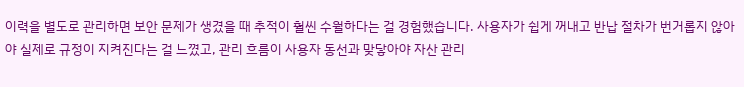이력을 별도로 관리하면 보안 문제가 생겼을 때 추적이 훨씬 수월하다는 걸 경험했습니다. 사용자가 쉽게 꺼내고 반납 절차가 번거롭지 않아야 실제로 규정이 지켜진다는 걸 느꼈고, 관리 흐름이 사용자 동선과 맞닿아야 자산 관리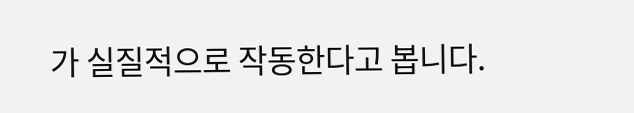가 실질적으로 작동한다고 봅니다.